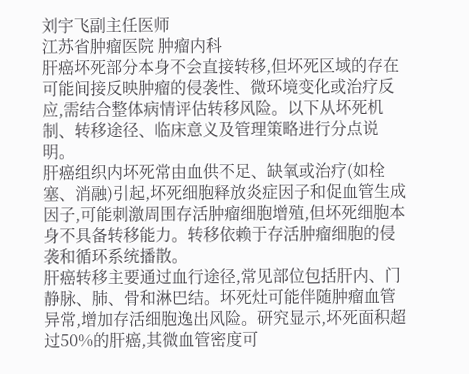刘宇飞副主任医师
江苏省肿瘤医院 肿瘤内科
肝癌坏死部分本身不会直接转移,但坏死区域的存在可能间接反映肿瘤的侵袭性、微环境变化或治疗反应,需结合整体病情评估转移风险。以下从坏死机制、转移途径、临床意义及管理策略进行分点说明。
肝癌组织内坏死常由血供不足、缺氧或治疗(如栓塞、消融)引起,坏死细胞释放炎症因子和促血管生成因子,可能刺激周围存活肿瘤细胞增殖,但坏死细胞本身不具备转移能力。转移依赖于存活肿瘤细胞的侵袭和循环系统播散。
肝癌转移主要通过血行途径,常见部位包括肝内、门静脉、肺、骨和淋巴结。坏死灶可能伴随肿瘤血管异常,增加存活细胞逸出风险。研究显示,坏死面积超过50%的肝癌,其微血管密度可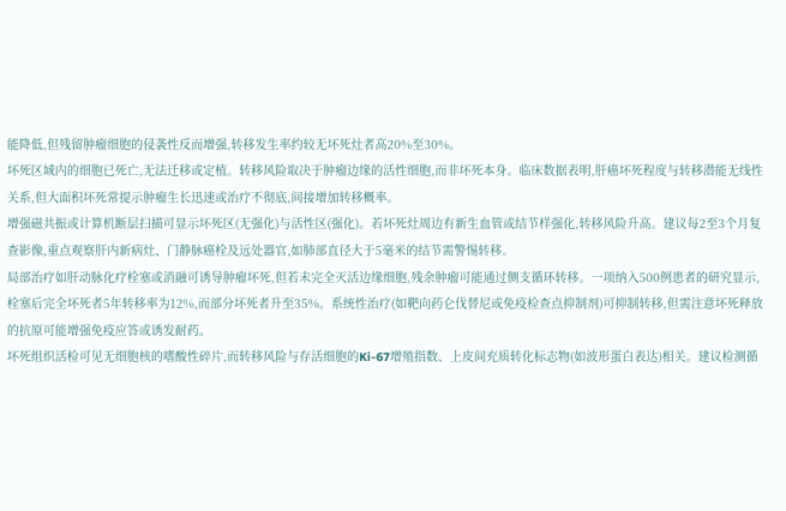能降低,但残留肿瘤细胞的侵袭性反而增强,转移发生率约较无坏死灶者高20%至30%。
坏死区域内的细胞已死亡,无法迁移或定植。转移风险取决于肿瘤边缘的活性细胞,而非坏死本身。临床数据表明,肝癌坏死程度与转移潜能无线性关系,但大面积坏死常提示肿瘤生长迅速或治疗不彻底,间接增加转移概率。
增强磁共振或计算机断层扫描可显示坏死区(无强化)与活性区(强化)。若坏死灶周边有新生血管或结节样强化,转移风险升高。建议每2至3个月复查影像,重点观察肝内新病灶、门静脉癌栓及远处器官,如肺部直径大于5毫米的结节需警惕转移。
局部治疗如肝动脉化疗栓塞或消融可诱导肿瘤坏死,但若未完全灭活边缘细胞,残余肿瘤可能通过侧支循环转移。一项纳入500例患者的研究显示,栓塞后完全坏死者5年转移率为12%,而部分坏死者升至35%。系统性治疗(如靶向药仑伐替尼或免疫检查点抑制剂)可抑制转移,但需注意坏死释放的抗原可能增强免疫应答或诱发耐药。
坏死组织活检可见无细胞核的嗜酸性碎片,而转移风险与存活细胞的Ki-67增殖指数、上皮间充质转化标志物(如波形蛋白表达)相关。建议检测循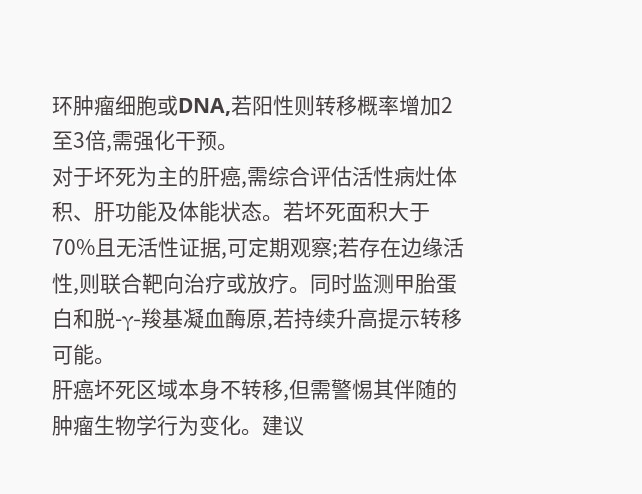环肿瘤细胞或DNA,若阳性则转移概率增加2至3倍,需强化干预。
对于坏死为主的肝癌,需综合评估活性病灶体积、肝功能及体能状态。若坏死面积大于70%且无活性证据,可定期观察;若存在边缘活性,则联合靶向治疗或放疗。同时监测甲胎蛋白和脱-γ-羧基凝血酶原,若持续升高提示转移可能。
肝癌坏死区域本身不转移,但需警惕其伴随的肿瘤生物学行为变化。建议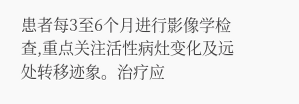患者每3至6个月进行影像学检查,重点关注活性病灶变化及远处转移迹象。治疗应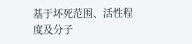基于坏死范围、活性程度及分子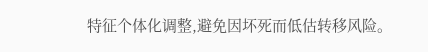特征个体化调整,避免因坏死而低估转移风险。